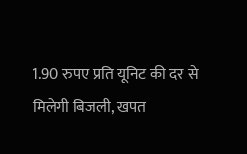1.90 रुपए प्रति यूनिट की दर से मिलेगी बिजली, खपत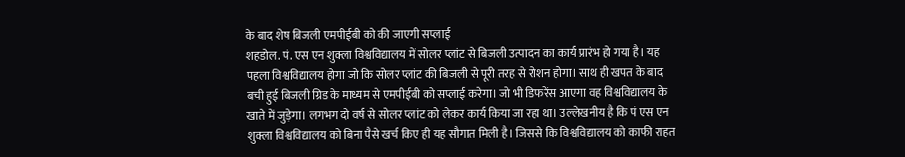के बाद शेष बिजली एमपीईबी को की जाएगी सप्लाई
शहडोल. पं. एस एन शुक्ला विश्वविद्यालय में सोलर प्लांट से बिजली उत्पादन का कार्य प्रारंभ हो गया है। यह पहला विश्वविद्यालय होगा जो कि सोलर प्लांट की बिजली से पूरी तरह से रोशन होगा। साथ ही खपत के बाद बची हुई बिजली ग्रिड के माध्यम से एमपीईबी को सप्लाई करेगा। जो भी डिफरेंस आएगा वह विश्वविद्यालय के खाते में जुड़ेगा। लगभग दो वर्ष से सोलर प्लांट को लेकर कार्य किया जा रहा था। उल्लेखनीय है कि पं एस एन शुक्ला विश्वविद्यालय को बिना पैसे खर्च किए ही यह सौगात मिली है। जिससे कि विश्वविद्यालय को काफी राहत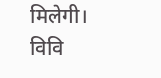मिलेगी। विवि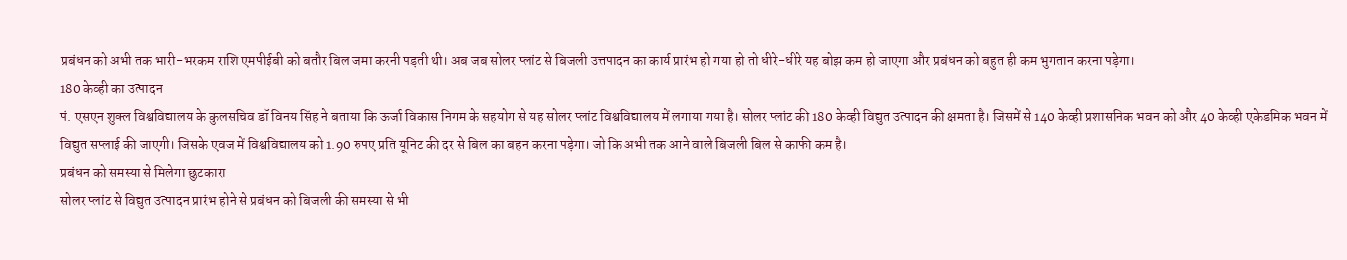प्रबंधन को अभी तक भारी-भरकम राशि एमपीईबी को बतौर बिल जमा करनी पड़ती थी। अब जब सोलर प्लांट से बिजली उत्तपादन का कार्य प्रारंभ हो गया हो तो धीरे-धीरे यह बोझ कम हो जाएगा और प्रबंधन को बहुत ही कम भुगतान करना पड़ेगा।
180 केव्ही का उत्पादन
पं. एसएन शुक्ल विश्वविद्यालय के कुलसचिव डॉ विनय सिंह ने बताया कि ऊर्जा विकास निगम के सहयोग से यह सोलर प्लांट विश्वविद्यालय में लगाया गया है। सोलर प्लांट की 180 केव्ही विद्युत उत्पादन की क्षमता है। जिसमें से 140 केव्ही प्रशासनिक भवन को और 40 केव्ही एकेडमिक भवन में विद्युत सप्लाई की जाएगी। जिसके एवज में विश्वविद्यालय को 1.90 रुपए प्रति यूनिट की दर से बिल का बहन करना पड़ेगा। जो कि अभी तक आने वाले बिजली बिल से काफी कम है।
प्रबंधन को समस्या से मिलेगा छुटकारा
सोलर प्लांट से विद्युत उत्पादन प्रारंभ होने से प्रबंधन को बिजली की समस्या से भी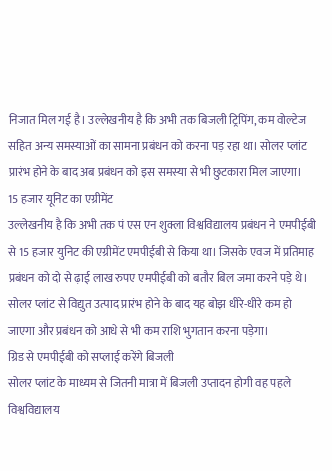निजात मिल गई है। उल्लेखनीय है कि अभी तक बिजली ट्रिपिंग, कम वोल्टेज सहित अन्य समस्याओं का सामना प्रबंधन को करना पड़ रहा था। सोलर प्लांट प्रारंभ होने के बाद अब प्रबंधन को इस समस्या से भी छुटकारा मिल जाएगा।
15 हजार यूनिट का एग्रीमेंट
उल्लेखनीय है कि अभी तक पं एस एन शुक्ला विश्वविद्यालय प्रबंधन ने एमपीईबी से 15 हजार युनिट की एग्रीमेंट एमपीईबी से किया था। जिसके एवज में प्रतिमाह प्रबंधन को दो से ढ़ाई लाख रुपए एमपीईबी को बतौर बिल जमा करने पड़े थे। सोलर प्लांट से विद्युत उत्पाद प्रारंभ होने के बाद यह बोझ धीरे-धीरे कम हो जाएगा और प्रबंधन को आधे से भी कम राशि भुगतान करना पड़ेगा।
ग्रिड से एमपीईबी को सप्लाई करेंगे बिजली
सोलर प्लांट के माध्यम से जितनी मात्रा में बिजली उप्तादन होगी वह पहले विश्वविद्यालय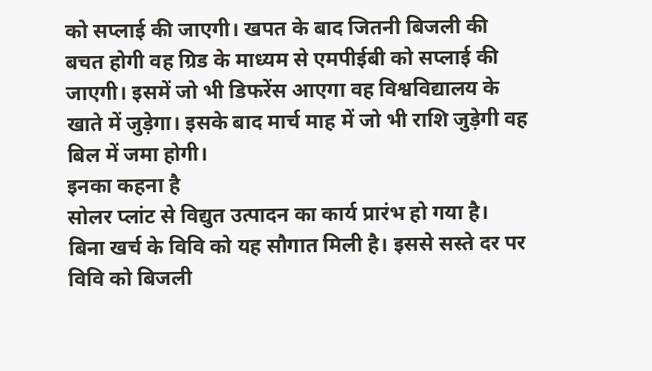को सप्लाई की जाएगी। खपत के बाद जितनी बिजली की बचत होगी वह ग्रिड के माध्यम से एमपीईबी को सप्लाई की जाएगी। इसमें जो भी डिफरेंस आएगा वह विश्वविद्यालय के खाते में जुड़ेगा। इसके बाद मार्च माह में जो भी राशि जुड़ेगी वह बिल में जमा होगी।
इनका कहना है
सोलर प्लांट से विद्युत उत्पादन का कार्य प्रारंभ हो गया है। बिना खर्च के विवि को यह सौगात मिली है। इससे सस्ते दर पर विवि को बिजली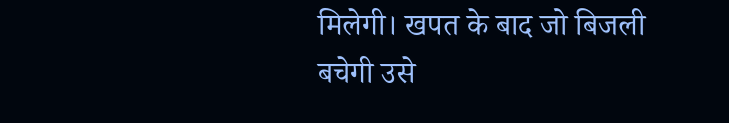मिलेगी। खपत के बाद जो बिजली बचेगी उसे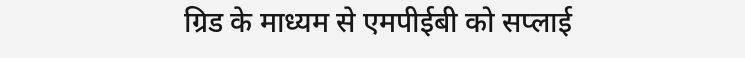ग्रिड के माध्यम से एमपीईबी को सप्लाई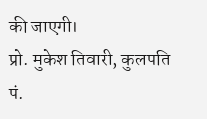की जाएगी।
प्रो. मुकेश तिवारी, कुलपति पं.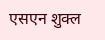एसएन शुक्ल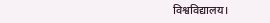विश्वविद्यालय।